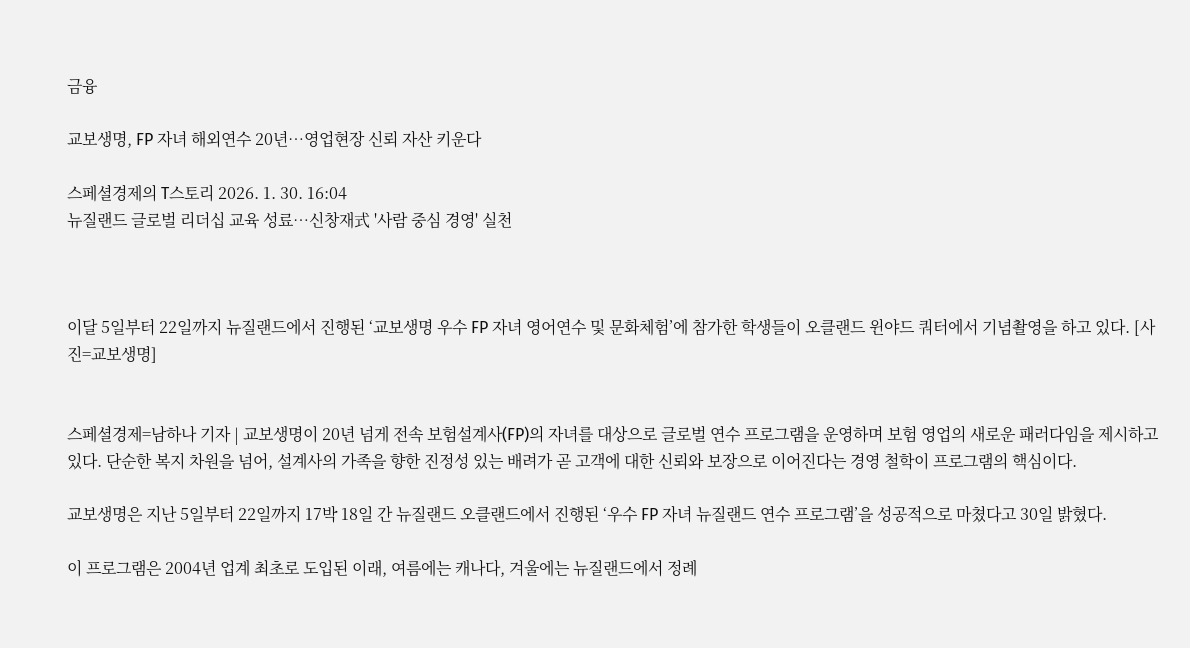금융

교보생명, FP 자녀 해외연수 20년…영업현장 신뢰 자산 키운다

스페셜경제의 T스토리 2026. 1. 30. 16:04
뉴질랜드 글로벌 리더십 교육 성료…신창재式 '사람 중심 경영' 실천



이달 5일부터 22일까지 뉴질랜드에서 진행된 ‘교보생명 우수 FP 자녀 영어연수 및 문화체험’에 참가한 학생들이 오클랜드 윈야드 쿼터에서 기념촬영을 하고 있다. [사진=교보생명]


스페셜경제=남하나 기자 | 교보생명이 20년 넘게 전속 보험설계사(FP)의 자녀를 대상으로 글로벌 연수 프로그램을 운영하며 보험 영업의 새로운 패러다임을 제시하고 있다. 단순한 복지 차원을 넘어, 설계사의 가족을 향한 진정성 있는 배려가 곧 고객에 대한 신뢰와 보장으로 이어진다는 경영 철학이 프로그램의 핵심이다.

교보생명은 지난 5일부터 22일까지 17박 18일 간 뉴질랜드 오클랜드에서 진행된 ‘우수 FP 자녀 뉴질랜드 연수 프로그램’을 성공적으로 마쳤다고 30일 밝혔다.

이 프로그램은 2004년 업계 최초로 도입된 이래, 여름에는 캐나다, 겨울에는 뉴질랜드에서 정례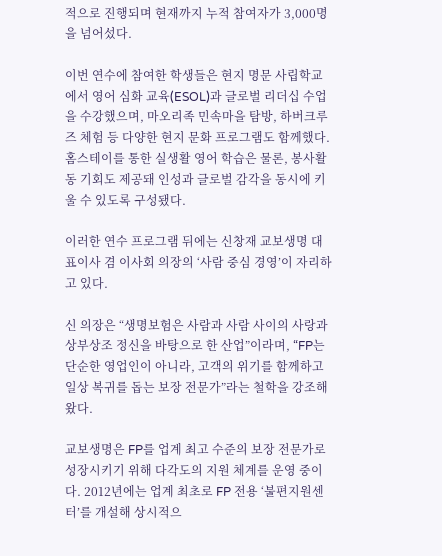적으로 진행되며 현재까지 누적 참여자가 3,000명을 넘어섰다.

이번 연수에 참여한 학생들은 현지 명문 사립학교에서 영어 심화 교육(ESOL)과 글로벌 리더십 수업을 수강했으며, 마오리족 민속마을 탐방, 하버크루즈 체험 등 다양한 현지 문화 프로그램도 함께했다. 홈스테이를 통한 실생활 영어 학습은 물론, 봉사활동 기회도 제공돼 인성과 글로벌 감각을 동시에 키울 수 있도록 구성됐다.

이러한 연수 프로그램 뒤에는 신창재 교보생명 대표이사 겸 이사회 의장의 ‘사람 중심 경영’이 자리하고 있다.

신 의장은 “생명보험은 사람과 사람 사이의 사랑과 상부상조 정신을 바탕으로 한 산업”이라며, “FP는 단순한 영업인이 아니라, 고객의 위기를 함께하고 일상 복귀를 돕는 보장 전문가”라는 철학을 강조해 왔다.

교보생명은 FP를 업계 최고 수준의 보장 전문가로 성장시키기 위해 다각도의 지원 체계를 운영 중이다. 2012년에는 업계 최초로 FP 전용 ‘불편지원센터’를 개설해 상시적으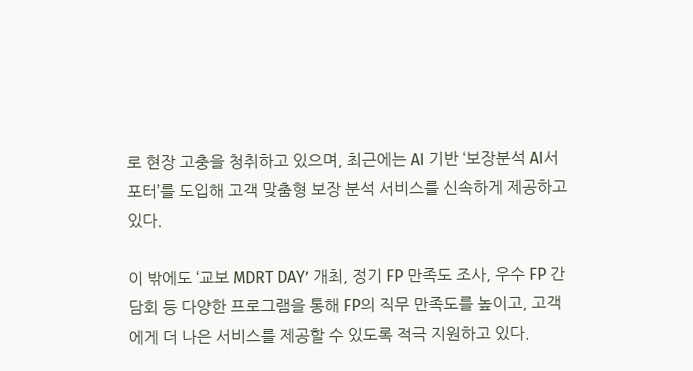로 현장 고충을 청취하고 있으며, 최근에는 AI 기반 ‘보장분석 AI서포터’를 도입해 고객 맞춤형 보장 분석 서비스를 신속하게 제공하고 있다.

이 밖에도 ‘교보 MDRT DAY’ 개최, 정기 FP 만족도 조사, 우수 FP 간담회 등 다양한 프로그램을 통해 FP의 직무 만족도를 높이고, 고객에게 더 나은 서비스를 제공할 수 있도록 적극 지원하고 있다.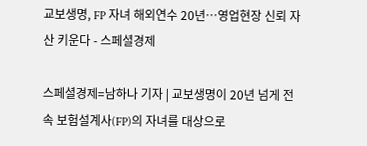교보생명, FP 자녀 해외연수 20년…영업현장 신뢰 자산 키운다 - 스페셜경제

스페셜경제=남하나 기자 | 교보생명이 20년 넘게 전속 보험설계사(FP)의 자녀를 대상으로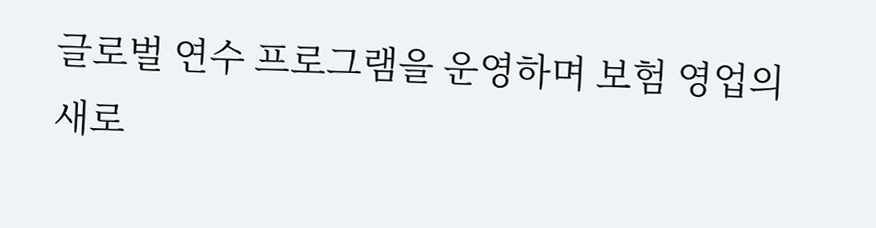글로벌 연수 프로그램을 운영하며 보험 영업의 새로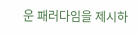운 패러다임을 제시하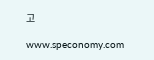고

www.speconomy.com